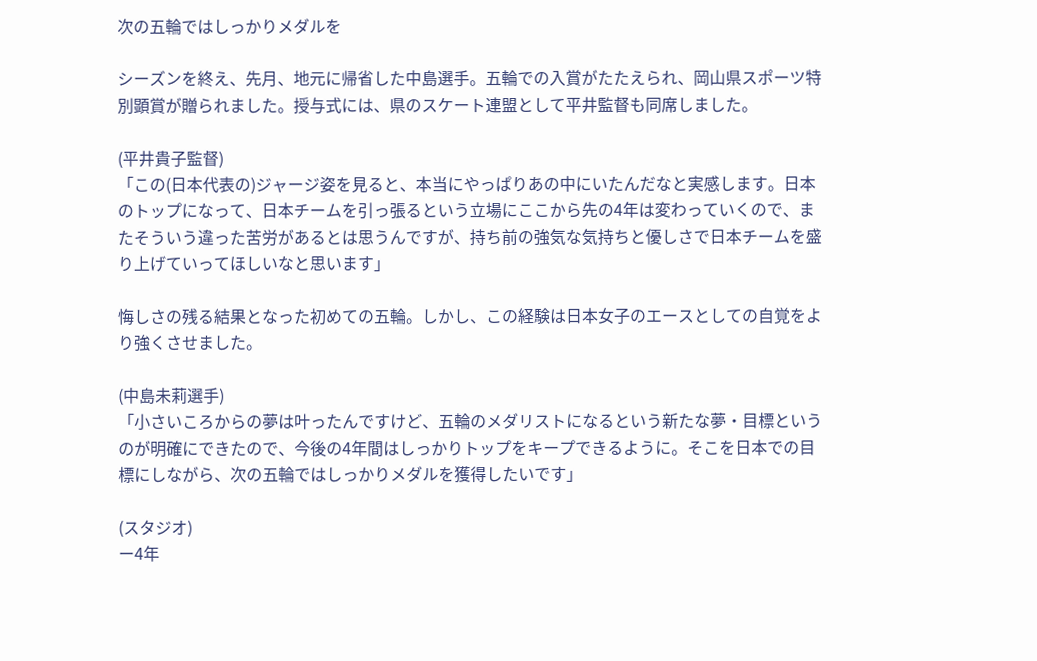次の五輪ではしっかりメダルを

シーズンを終え、先月、地元に帰省した中島選手。五輪での入賞がたたえられ、岡山県スポーツ特別顕賞が贈られました。授与式には、県のスケート連盟として平井監督も同席しました。

(平井貴子監督)
「この(日本代表の)ジャージ姿を見ると、本当にやっぱりあの中にいたんだなと実感します。日本のトップになって、日本チームを引っ張るという立場にここから先の4年は変わっていくので、またそういう違った苦労があるとは思うんですが、持ち前の強気な気持ちと優しさで日本チームを盛り上げていってほしいなと思います」

悔しさの残る結果となった初めての五輪。しかし、この経験は日本女子のエースとしての自覚をより強くさせました。

(中島未莉選手)
「小さいころからの夢は叶ったんですけど、五輪のメダリストになるという新たな夢・目標というのが明確にできたので、今後の4年間はしっかりトップをキープできるように。そこを日本での目標にしながら、次の五輪ではしっかりメダルを獲得したいです」

(スタジオ)
ー4年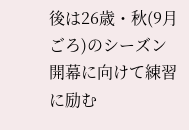後は26歳・秋(9月ごろ)のシーズン開幕に向けて練習に励む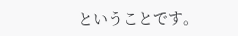ということです。